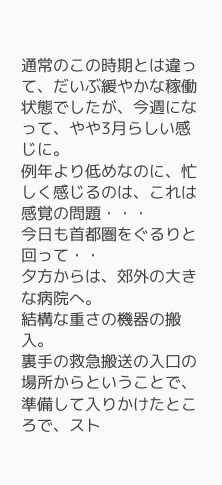通常のこの時期とは違って、だいぶ緩やかな稼働状態でしたが、今週になって、やや3月らしい感じに。
例年より低めなのに、忙しく感じるのは、これは感覚の問題・・・
今日も首都圏をぐるりと回って・・
夕方からは、郊外の大きな病院へ。
結構な重さの機器の搬入。
裏手の救急搬送の入口の場所からということで、準備して入りかけたところで、スト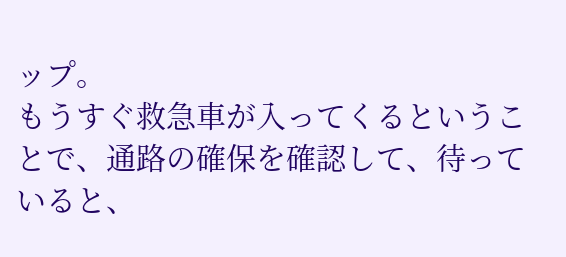ップ。
もうすぐ救急車が入ってくるということで、通路の確保を確認して、待っていると、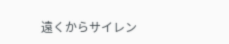遠くからサイレン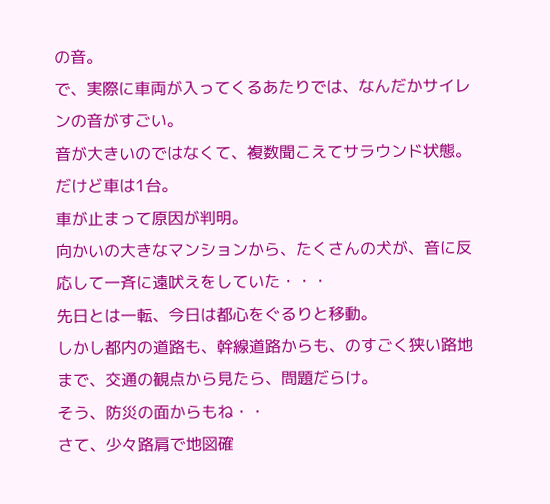の音。
で、実際に車両が入ってくるあたりでは、なんだかサイレンの音がすごい。
音が大きいのではなくて、複数聞こえてサラウンド状態。だけど車は1台。
車が止まって原因が判明。
向かいの大きなマンションから、たくさんの犬が、音に反応して一斉に遠吠えをしていた・・・
先日とは一転、今日は都心をぐるりと移動。
しかし都内の道路も、幹線道路からも、のすごく狭い路地まで、交通の観点から見たら、問題だらけ。
そう、防災の面からもね・・
さて、少々路肩で地図確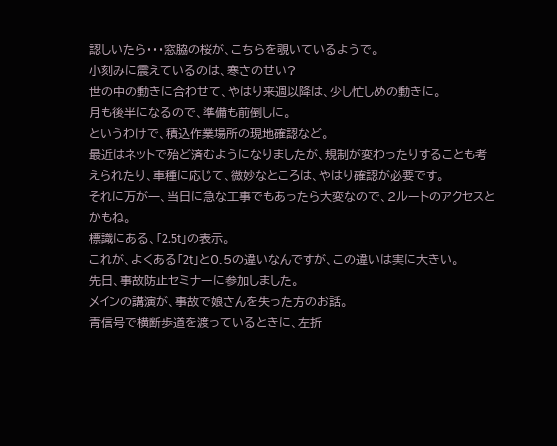認しいたら・・・窓脇の桜が、こちらを覗いているようで。
小刻みに震えているのは、寒さのせい?
世の中の動きに合わせて、やはり来週以降は、少し忙しめの動きに。
月も後半になるので、準備も前倒しに。
というわけで、積込作業場所の現地確認など。
最近はネットで殆ど済むようになりましたが、規制が変わったりすることも考えられたり、車種に応じて、微妙なところは、やはり確認が必要です。
それに万が一、当日に急な工事でもあったら大変なので、2ルートのアクセスとかもね。
標識にある、「2.5t」の表示。
これが、よくある「2t」と0.5の違いなんですが、この違いは実に大きい。
先日、事故防止セミナーに参加しました。
メインの講演が、事故で娘さんを失った方のお話。
青信号で横断歩道を渡っているときに、左折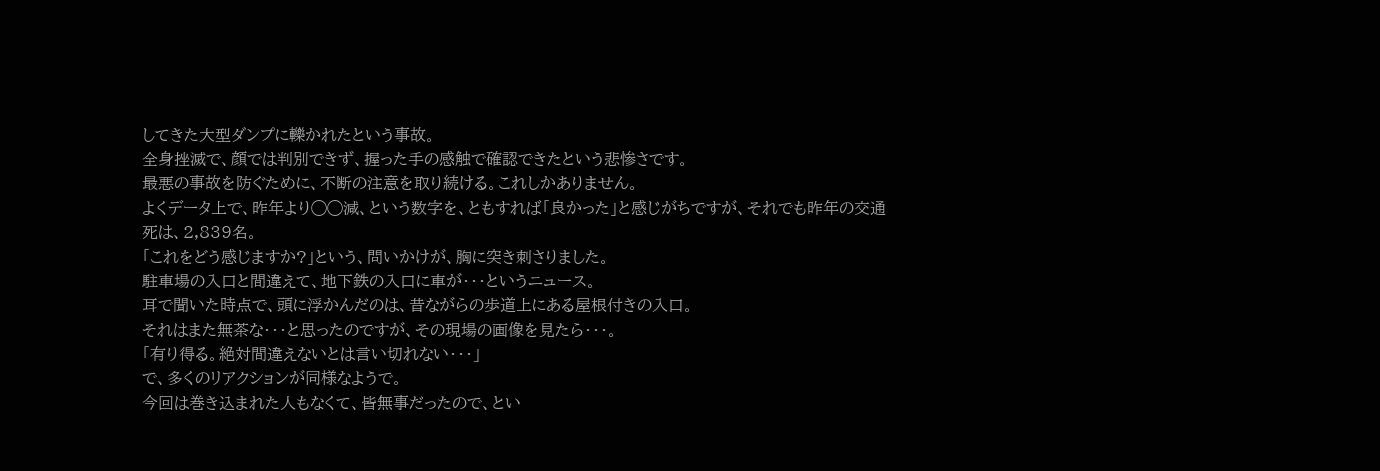してきた大型ダンプに轢かれたという事故。
全身挫滅で、顔では判別できず、握った手の感触で確認できたという悲惨さです。
最悪の事故を防ぐために、不断の注意を取り続ける。これしかありません。
よくデータ上で、昨年より◯◯減、という数字を、ともすれば「良かった」と感じがちですが、それでも昨年の交通死は、2,839名。
「これをどう感じますか?」という、問いかけが、胸に突き刺さりました。
駐車場の入口と間違えて、地下鉄の入口に車が・・・というニュース。
耳で聞いた時点で、頭に浮かんだのは、昔ながらの歩道上にある屋根付きの入口。
それはまた無茶な・・・と思ったのですが、その現場の画像を見たら・・・。
「有り得る。絶対間違えないとは言い切れない・・・」
で、多くのリアクションが同様なようで。
今回は巻き込まれた人もなくて、皆無事だったので、とい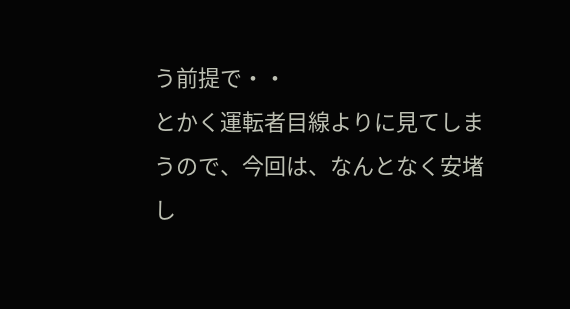う前提で・・
とかく運転者目線よりに見てしまうので、今回は、なんとなく安堵し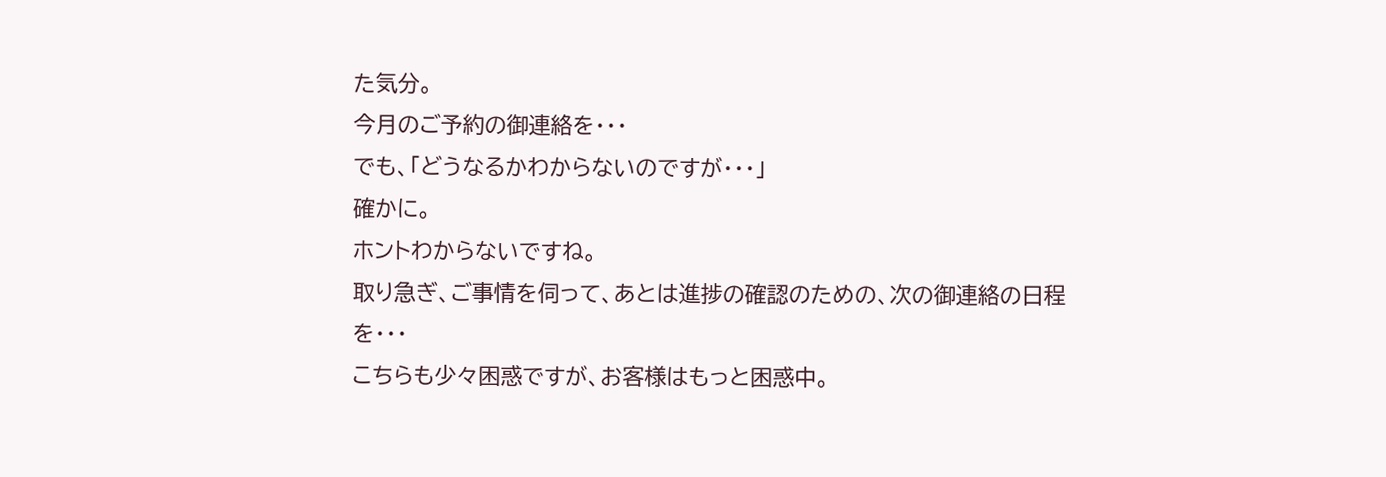た気分。
今月のご予約の御連絡を・・・
でも、「どうなるかわからないのですが・・・」
確かに。
ホントわからないですね。
取り急ぎ、ご事情を伺って、あとは進捗の確認のための、次の御連絡の日程を・・・
こちらも少々困惑ですが、お客様はもっと困惑中。